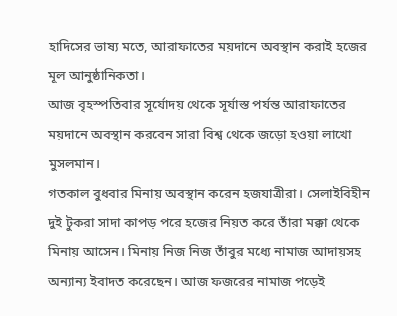হাদিসের ভাষ্য মতে, আরাফাতের ময়দানে অবস্থান করাই হজের মূল আনুষ্ঠানিকতা।
আজ বৃহস্পতিবার সূর্যোদয় থেকে সূর্যাস্ত পর্যন্ত আরাফাতের ময়দানে অবস্থান করবেন সারা বিশ্ব থেকে জড়ো হওয়া লাখো মুসলমান।
গতকাল বুধবার মিনায় অবস্থান করেন হজযাত্রীরা। সেলাইবিহীন দুই টুকরা সাদা কাপড় পরে হজের নিয়ত করে তাঁরা মক্কা থেকে মিনায় আসেন। মিনায় নিজ নিজ তাঁবুর মধ্যে নামাজ আদায়সহ অন্যান্য ইবাদত করেছেন। আজ ফজরের নামাজ পড়েই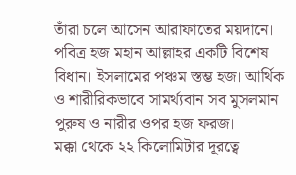তাঁরা চলে আসেন আরাফাতের ময়দানে।
পবিত্র হজ মহান আল্লাহর একটি বিশেষ বিধান। ইসলামের পঞ্চম স্তম্ভ হজ। আর্থিক ও শারীরিকভাবে সামর্থ্যবান সব মুসলমান পুরুষ ও নারীর ওপর হজ ফরজ।
মক্কা থেকে ২২ কিলোমিটার দূরত্বে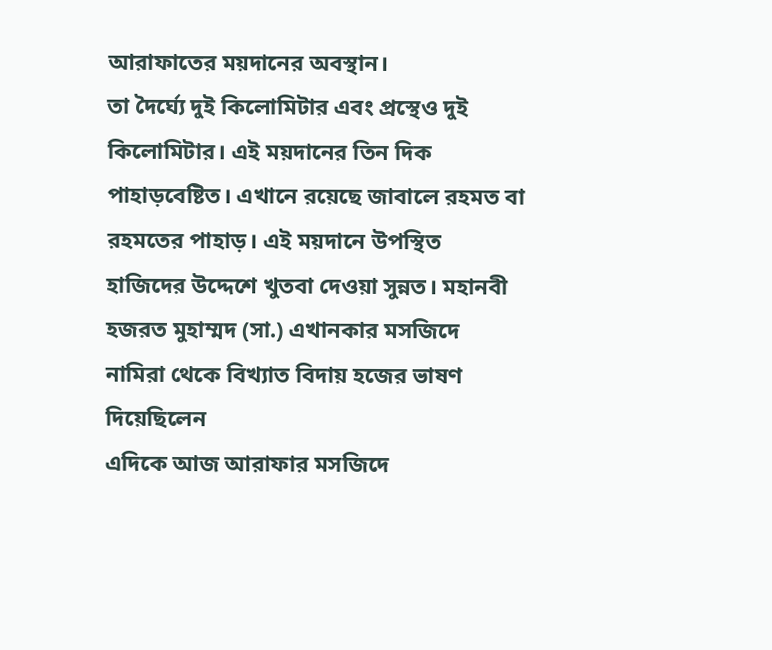আরাফাতের ময়দানের অবস্থান।
তা দৈর্ঘ্যে দুই কিলোমিটার এবং প্রস্থেও দুই কিলোমিটার। এই ময়দানের তিন দিক পাহাড়বেষ্টিত। এখানে রয়েছে জাবালে রহমত বা রহমতের পাহাড়। এই ময়দানে উপস্থিত হাজিদের উদ্দেশে খুতবা দেওয়া সুন্নত। মহানবী হজরত মুহাম্মদ (সা.) এখানকার মসজিদে নামিরা থেকে বিখ্যাত বিদায় হজের ভাষণ দিয়েছিলেন
এদিকে আজ আরাফার মসজিদে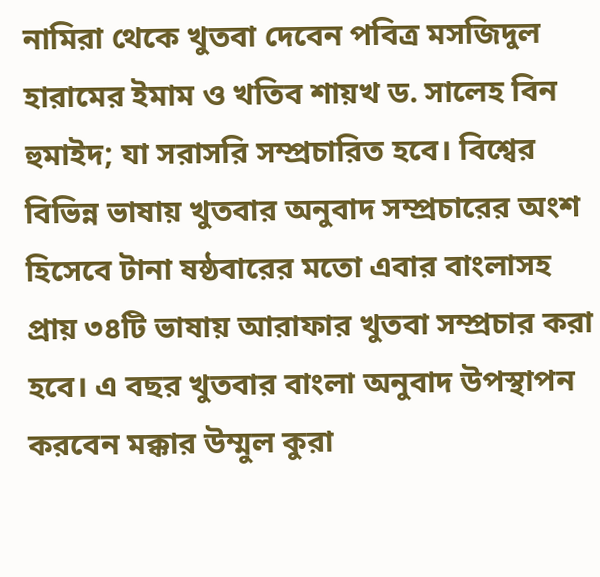নামিরা থেকে খুতবা দেবেন পবিত্র মসজিদুল হারামের ইমাম ও খতিব শায়খ ড. সালেহ বিন হুমাইদ; যা সরাসরি সম্প্রচারিত হবে। বিশ্বের বিভিন্ন ভাষায় খুতবার অনুবাদ সম্প্রচারের অংশ হিসেবে টানা ষষ্ঠবারের মতো এবার বাংলাসহ প্রায় ৩৪টি ভাষায় আরাফার খুতবা সম্প্রচার করা হবে। এ বছর খুতবার বাংলা অনুবাদ উপস্থাপন করবেন মক্কার উম্মুল কুরা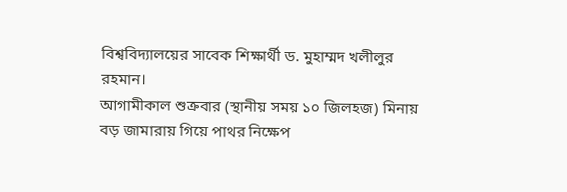বিশ্ববিদ্যালয়ের সাবেক শিক্ষার্থী ড. মুহাম্মদ খলীলুর রহমান।
আগামীকাল শুক্রবার (স্থানীয় সময় ১০ জিলহজ) মিনায় বড় জামারায় গিয়ে পাথর নিক্ষেপ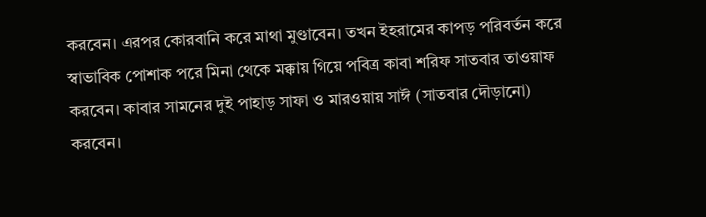করবেন। এরপর কোরবানি করে মাথা মুণ্ডাবেন। তখন ইহরামের কাপড় পরিবর্তন করে স্বাভাবিক পোশাক পরে মিনা থেকে মক্কায় গিয়ে পবিত্র কাবা শরিফ সাতবার তাওয়াফ করবেন। কাবার সামনের দুই পাহাড় সাফা ও মারওয়ায় সাঈ (সাতবার দৌড়ানো) করবেন।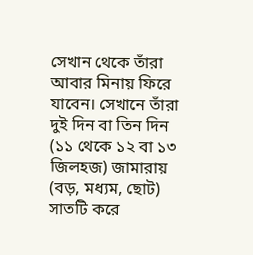সেখান থেকে তাঁরা আবার মিনায় ফিরে যাবেন। সেখানে তাঁরা দুই দিন বা তিন দিন (১১ থেকে ১২ বা ১৩ জিলহজ) জামারায় (বড়, মধ্যম, ছোট) সাতটি করে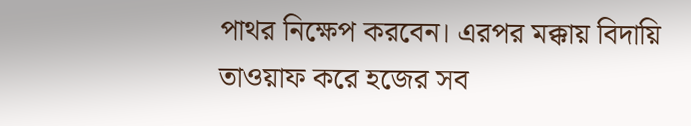পাথর নিক্ষেপ করবেন। এরপর মক্কায় বিদায়ি তাওয়াফ করে হজের সব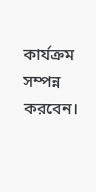কার্যক্রম সম্পন্ন করবেন।